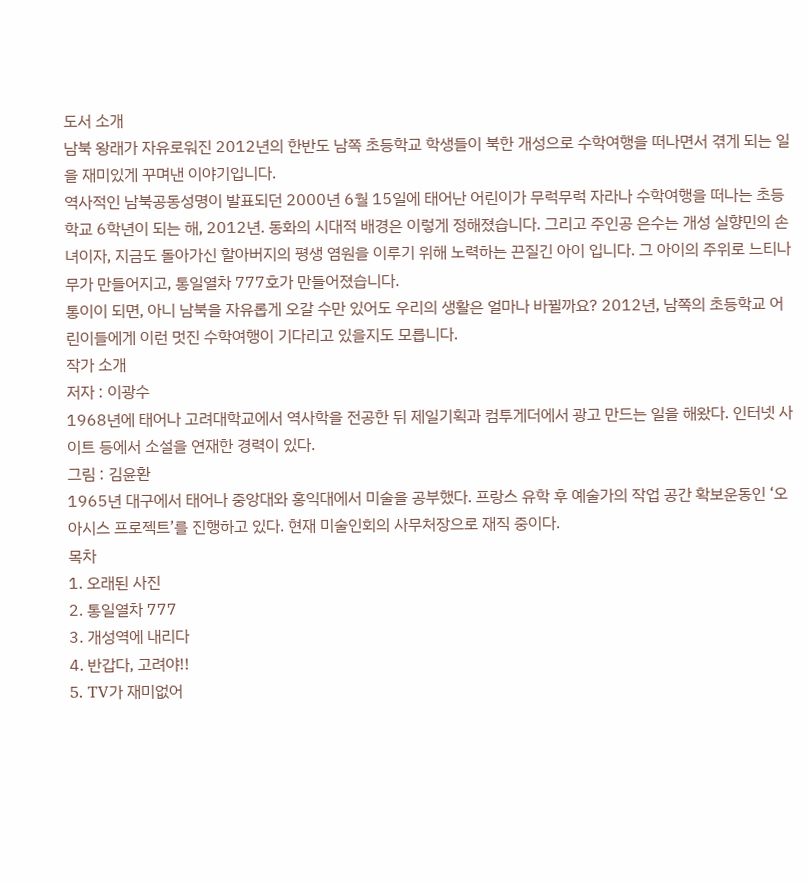도서 소개
남북 왕래가 자유로워진 2012년의 한반도 남쪽 초등학교 학생들이 북한 개성으로 수학여행을 떠나면서 겪게 되는 일을 재미있게 꾸며낸 이야기입니다.
역사적인 남북공동성명이 발표되던 2000년 6월 15일에 태어난 어린이가 무럭무럭 자라나 수학여행을 떠나는 초등학교 6학년이 되는 해, 2012년. 동화의 시대적 배경은 이렇게 정해졌습니다. 그리고 주인공 은수는 개성 실향민의 손녀이자, 지금도 돌아가신 할아버지의 평생 염원을 이루기 위해 노력하는 끈질긴 아이 입니다. 그 아이의 주위로 느티나무가 만들어지고, 통일열차 777호가 만들어졌습니다.
통이이 되면, 아니 남북을 자유롭게 오갈 수만 있어도 우리의 생활은 얼마나 바뀔까요? 2012년, 남쪽의 초등학교 어린이들에게 이런 멋진 수학여행이 기다리고 있을지도 모릅니다.
작가 소개
저자 : 이광수
1968년에 태어나 고려대학교에서 역사학을 전공한 뒤 제일기획과 컴투게더에서 광고 만드는 일을 해왔다. 인터넷 사이트 등에서 소설을 연재한 경력이 있다.
그림 : 김윤환
1965년 대구에서 태어나 중앙대와 홍익대에서 미술을 공부했다. 프랑스 유학 후 예술가의 작업 공간 확보운동인 ‘오아시스 프로젝트’를 진행하고 있다. 현재 미술인회의 사무처장으로 재직 중이다.
목차
1. 오래된 사진
2. 통일열차 777
3. 개성역에 내리다
4. 반갑다, 고려야!!
5. TV가 재미없어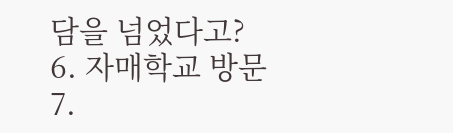담을 넘었다고?
6. 자매학교 방문
7.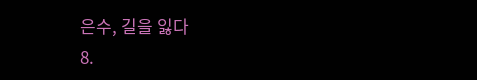은수, 길을 잃다
8.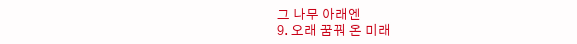그 나무 아래엔
9. 오래 꿈꿔 온 미래